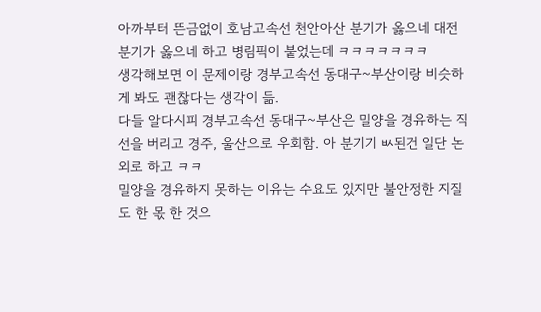아까부터 뜬금없이 호남고속선 천안아산 분기가 옳으네 대전 분기가 옳으네 하고 병림픽이 붙었는데 ㅋㅋㅋㅋㅋㅋㅋ
생각해보면 이 문제이랑 경부고속선 동대구~부산이랑 비슷하게 봐도 괜찮다는 생각이 듦.
다들 알다시피 경부고속선 동대구~부산은 밀양을 경유하는 직선을 버리고 경주, 울산으로 우회함. 아 분기기 ㅄ된건 일단 논외로 하고 ㅋㅋ
밀양을 경유하지 못하는 이유는 수요도 있지만 불안정한 지질도 한 몫 한 것으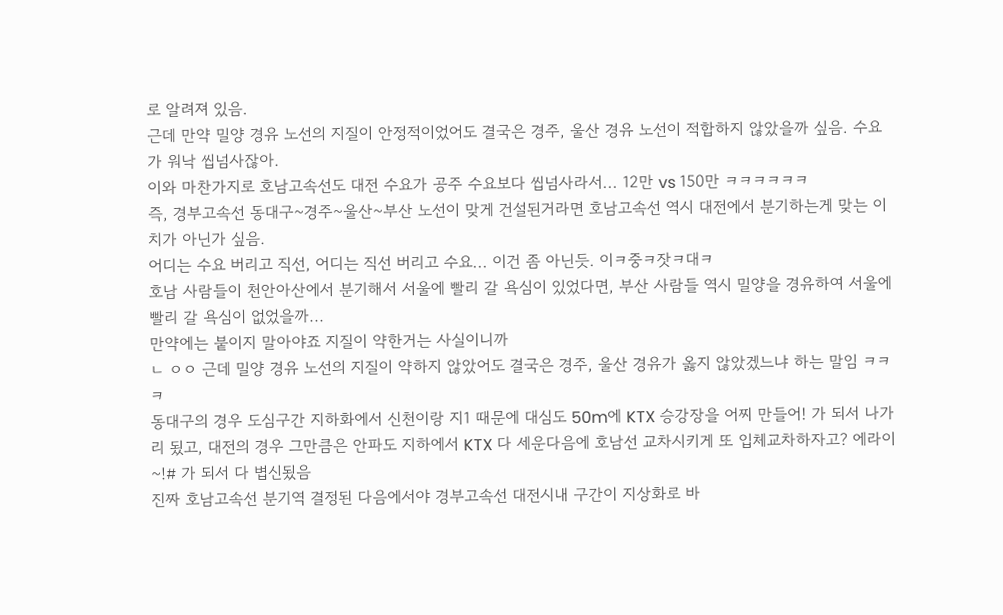로 알려져 있음.
근데 만약 밀양 경유 노선의 지질이 안정적이었어도 결국은 경주, 울산 경유 노선이 적합하지 않았을까 싶음. 수요가 워낙 씹넘사잖아.
이와 마찬가지로 호남고속선도 대전 수요가 공주 수요보다 씹넘사라서... 12만 vs 150만 ㅋㅋㅋㅋㅋㅋ
즉, 경부고속선 동대구~경주~울산~부산 노선이 맞게 건설된거라면 호남고속선 역시 대전에서 분기하는게 맞는 이치가 아닌가 싶음.
어디는 수요 버리고 직선, 어디는 직선 버리고 수요... 이건 좀 아닌듯. 이ㅋ중ㅋ잣ㅋ대ㅋ
호남 사람들이 천안아산에서 분기해서 서울에 빨리 갈 욕심이 있었다면, 부산 사람들 역시 밀양을 경유하여 서울에 빨리 갈 욕심이 없었을까...
만약에는 붙이지 말아야죠 지질이 약한거는 사실이니까
ㄴ ㅇㅇ 근데 밀양 경유 노선의 지질이 약하지 않았어도 결국은 경주, 울산 경유가 옳지 않았겠느냐 하는 말임 ㅋㅋㅋ
동대구의 경우 도심구간 지하화에서 신천이랑 지1 때문에 대심도 50m에 KTX 승강장을 어찌 만들어! 가 되서 나가리 됬고, 대전의 경우 그만큼은 안파도 지하에서 KTX 다 세운다음에 호남선 교차시키게 또 입체교차하자고? 에라이 ~!# 가 되서 다 볍신됬음
진짜 호남고속선 분기역 결정된 다음에서야 경부고속선 대전시내 구간이 지상화로 바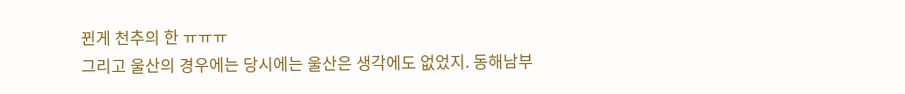뀐게 천추의 한 ㅠㅠㅠ
그리고 울산의 경우에는 당시에는 울산은 생각에도 없었지. 동해남부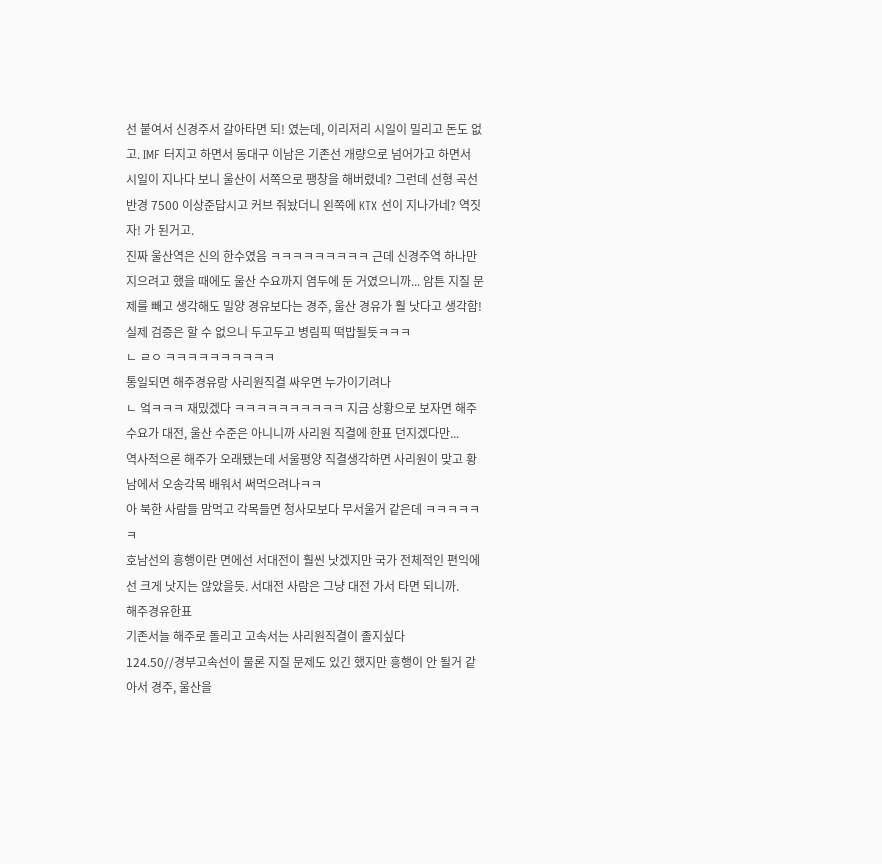선 붙여서 신경주서 갈아타면 되! 였는데, 이리저리 시일이 밀리고 돈도 없고. IMF 터지고 하면서 동대구 이남은 기존선 개량으로 넘어가고 하면서 시일이 지나다 보니 울산이 서쪽으로 팽창을 해버렸네? 그런데 선형 곡선반경 7500 이상준답시고 커브 줘놨더니 왼쪽에 KTX 선이 지나가네? 역짓자! 가 된거고.
진짜 울산역은 신의 한수였음 ㅋㅋㅋㅋㅋㅋㅋㅋㅋ 근데 신경주역 하나만 지으려고 했을 때에도 울산 수요까지 염두에 둔 거였으니까... 암튼 지질 문제를 빼고 생각해도 밀양 경유보다는 경주, 울산 경유가 훨 낫다고 생각함!
실제 검증은 할 수 없으니 두고두고 병림픽 떡밥될듯ㅋㅋㅋ
ㄴ ㄹㅇ ㅋㅋㅋㅋㅋㅋㅋㅋㅋㅋ
통일되면 해주경유랑 사리원직결 싸우면 누가이기려나
ㄴ 엌ㅋㅋㅋ 재밌겠다 ㅋㅋㅋㅋㅋㅋㅋㅋㅋㅋ 지금 상황으로 보자면 해주 수요가 대전, 울산 수준은 아니니까 사리원 직결에 한표 던지겠다만...
역사적으론 해주가 오래됐는데 서울평양 직결생각하면 사리원이 맞고 황남에서 오송각목 배워서 써먹으려나ㅋㅋ
아 북한 사람들 맘먹고 각목들면 청사모보다 무서울거 같은데 ㅋㅋㅋㅋㅋㅋ
호남선의 흥행이란 면에선 서대전이 훨씬 낫겠지만 국가 전체적인 편익에선 크게 낫지는 않았을듯. 서대전 사람은 그냥 대전 가서 타면 되니까.
해주경유한표
기존서늘 해주로 돌리고 고속서는 사리원직결이 졸지싶다
124.50//경부고속선이 물론 지질 문제도 있긴 했지만 흥행이 안 될거 같아서 경주, 울산을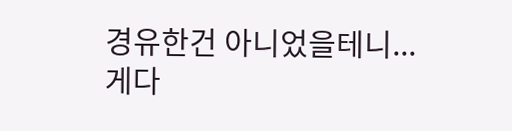경유한건 아니었을테니... 게다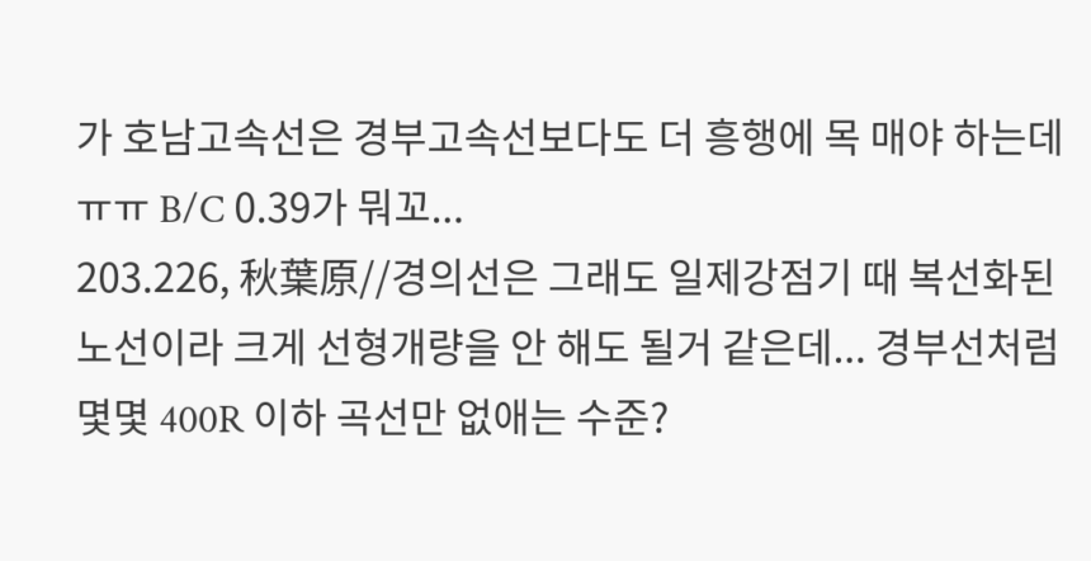가 호남고속선은 경부고속선보다도 더 흥행에 목 매야 하는데 ㅠㅠ B/C 0.39가 뭐꼬...
203.226, 秋葉原//경의선은 그래도 일제강점기 때 복선화된 노선이라 크게 선형개량을 안 해도 될거 같은데... 경부선처럼 몇몇 400R 이하 곡선만 없애는 수준?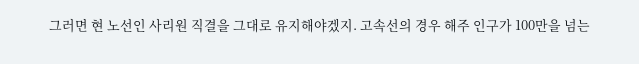그러면 현 노선인 사리원 직결을 그대로 유지해야겠지. 고속선의 경우 해주 인구가 100만을 넘는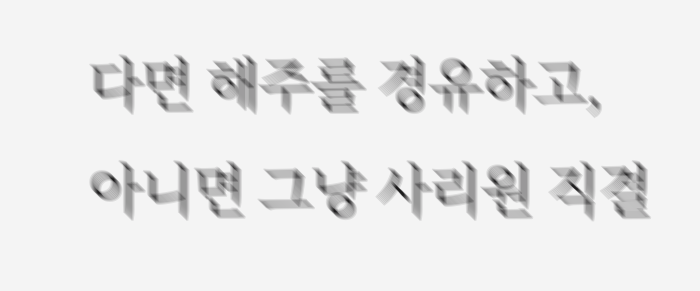다면 해주를 경유하고, 아니면 그냥 사리원 직결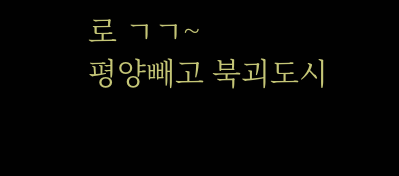로 ㄱㄱ~
평양빼고 북괴도시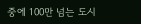중에 100만 넘는 도시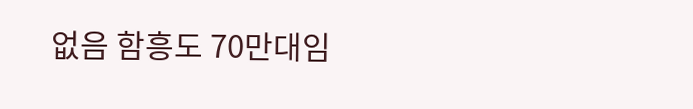없음 함흥도 70만대임